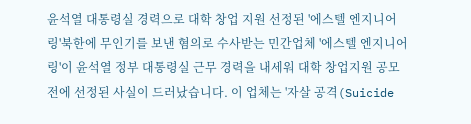윤석열 대통령실 경력으로 대학 창업 지원 선정된 '에스텔 엔지니어링'북한에 무인기를 보낸 혐의로 수사받는 민간업체 '에스텔 엔지니어링'이 윤석열 정부 대통령실 근무 경력을 내세워 대학 창업지원 공모전에 선정된 사실이 드러났습니다. 이 업체는 '자살 공격(Suicide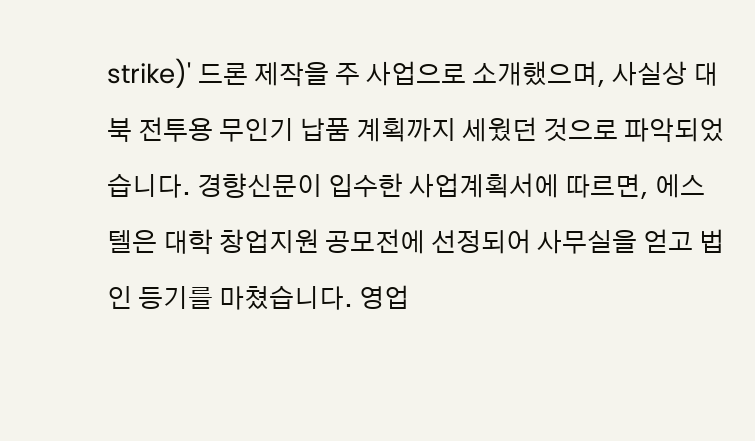strike)' 드론 제작을 주 사업으로 소개했으며, 사실상 대북 전투용 무인기 납품 계획까지 세웠던 것으로 파악되었습니다. 경향신문이 입수한 사업계획서에 따르면, 에스텔은 대학 창업지원 공모전에 선정되어 사무실을 얻고 법인 등기를 마쳤습니다. 영업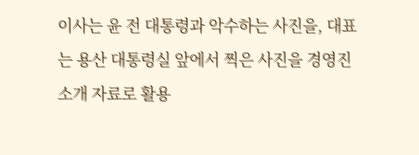이사는 윤 전 대통령과 악수하는 사진을, 대표는 용산 대통령실 앞에서 찍은 사진을 경영진 소개 자료로 활용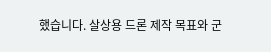했습니다. 살상용 드론 제작 목표와 군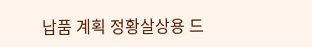납품 계획 정황살상용 드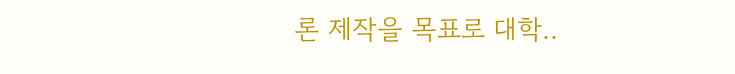론 제작을 목표로 대학..